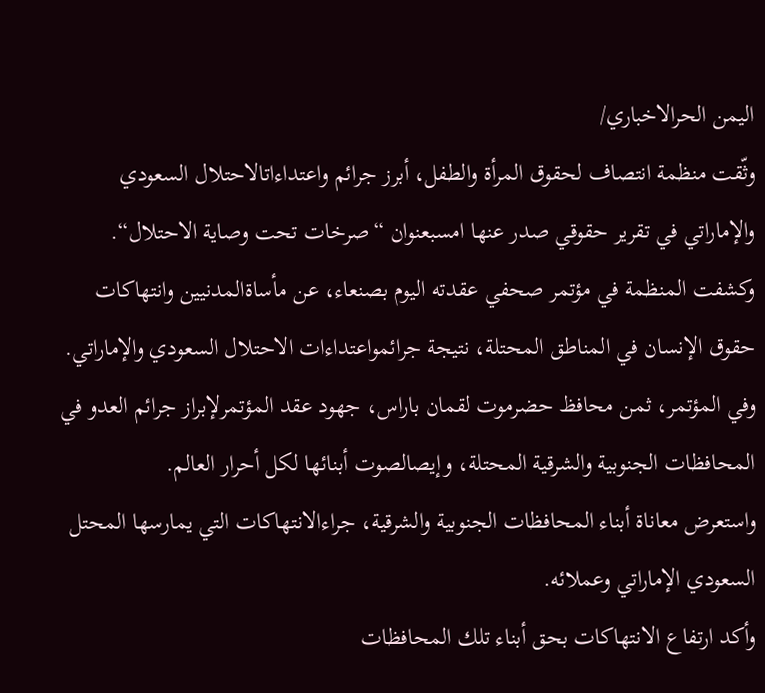اليمن الحرالاخباري/
وثّقت منظمة انتصاف لحقوق المرأة والطفل، أبرز جرائم واعتداءاتالاحتلال السعودي والإماراتي في تقرير حقوقي صدر عنها امسبعنوان “صرخات تحت وصاية الاحتلال“.
وكشفت المنظمة في مؤتمر صحفي عقدته اليوم بصنعاء، عن مأساةالمدنيين وانتهاكات حقوق الإنسان في المناطق المحتلة، نتيجة جرائمواعتداءات الاحتلال السعودي والإماراتي.
وفي المؤتمر، ثمن محافظ حضرموت لقمان باراس، جهود عقد المؤتمرلإبراز جرائم العدو في المحافظات الجنوبية والشرقية المحتلة، وإيصالصوت أبنائها لكل أحرار العالم.
واستعرض معاناة أبناء المحافظات الجنوبية والشرقية، جراءالانتهاكات التي يمارسها المحتل السعودي الإماراتي وعملائه.
وأكد ارتفاع الانتهاكات بحق أبناء تلك المحافظات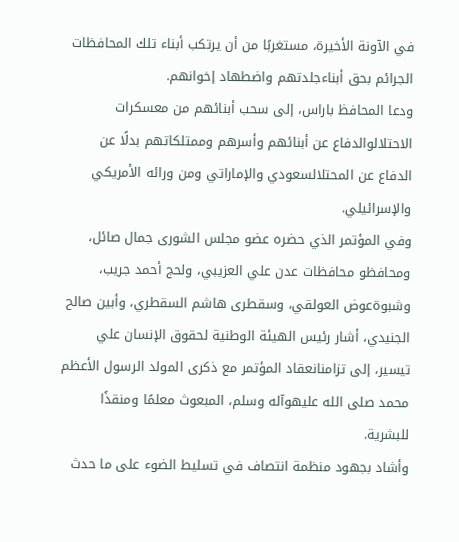في الآونة الأخيرة، مستغربًا من أن يرتكب أبناء تلك المحافظات الجرائم بحق أبناءجلدتهم واضطهاد إخوانهم.
ودعا المحافظ باراس، إلى سحب أبنائهم من معسكرات الاحتلالوالدفاع عن أبنائهم وأسرهم وممتلكاتهم بدلًا عن الدفاع عن المحتلالسعودي والإماراتي ومن ورائه الأمريكي والإسرائيلي.
وفي المؤتمر الذي حضره عضو مجلس الشورى جمال صائل، ومحافظو محافظات عدن علي العزيبي، ولحج أحمد جريب، وشبوةعوض العولقي، وسقطرى هاشم السقطري، وأبين صالح الجنيدي، أشار رئيس الهيئة الوطنية لحقوق الإنسان علي تيسير، إلى تزامنانعقاد المؤتمر مع ذكرى المولد الرسول الأعظم محمد صلى الله عليهوآله وسلم، المبعوث معلمًا ومنقذًا للبشرية.
وأشاد بجهود منظمة انتصاف في تسليط الضوء على ما حدث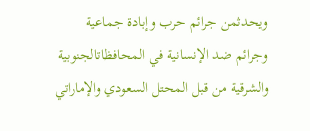ويحدثمن جرائم حرب وإبادة جماعية وجرائم ضد الإنسانية في المحافظاتالجنوبية والشرقية من قبل المحتل السعودي والإماراتي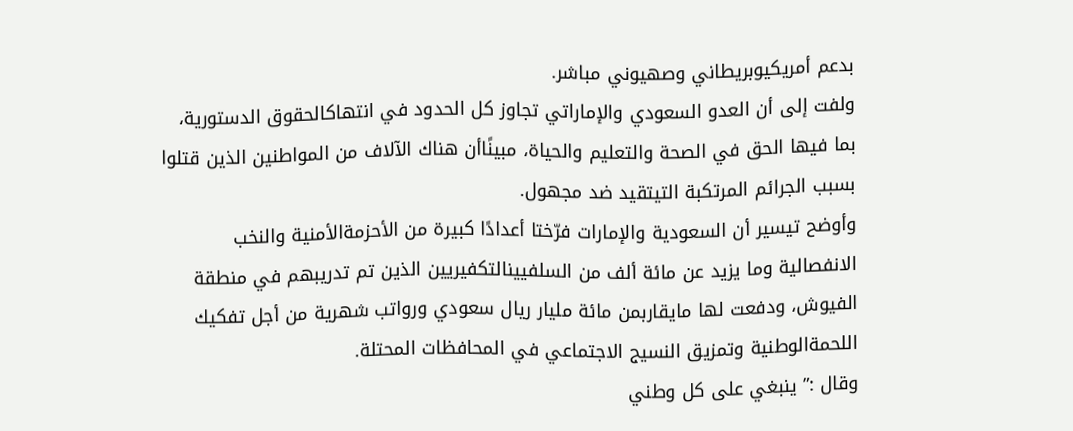بدعم أمريكيوبريطاني وصهيوني مباشر.
ولفت إلى أن العدو السعودي والإماراتي تجاوز كل الحدود في انتهاكالحقوق الدستورية، بما فيها الحق في الصحة والتعليم والحياة، مبينًاأن هناك الآلاف من المواطنين الذين قتلوا بسبب الجرائم المرتكبة التيتقيد ضد مجهول.
وأوضح تيسير أن السعودية والإمارات فرّختا أعدادًا كبيرة من الأحزمةالأمنية والنخب الانفصالية وما يزيد عن مائة ألف من السلفيينالتكفيريين الذين تم تدريبهم في منطقة الفيوش، ودفعت لها مايقاربمن مائة مليار ريال سعودي ورواتب شهرية من أجل تفكيك اللحمةالوطنية وتمزيق النسيج الاجتماعي في المحافظات المحتلة.
وقال :” ينبغي على كل وطني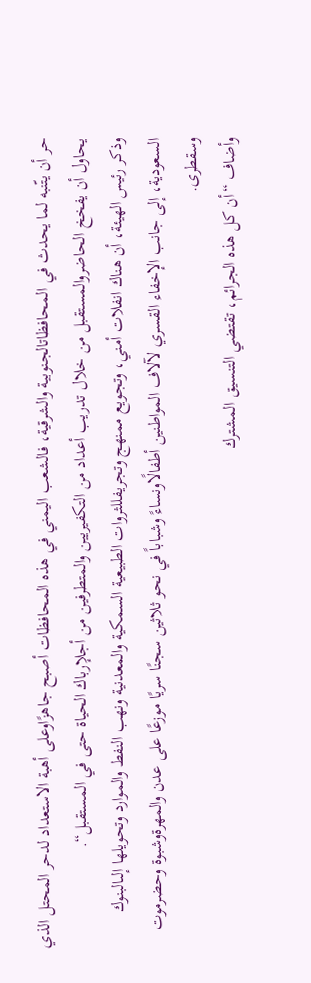حر أن يتّنبه لما يحدث في المحافظاتالجنوبية والشرقية، فالشعب اليمني في هذه المحافظات أصبح جاهزًاوعلى أهبة الاستعداد لدحر المحتل الذي يحاول أن يفخخ الحاضروالمستقبل من خلال تدريب أعداد من التكفيريين والمتطرفين من أجلإرباك الحياة حتى في المستقبل“.
وذكر رئيس الهيئة، أن هناك انفلات أمني، وتجويع ممنهج وتجريفللثروات الطبيعية السمكية والمعدنية ونهب النفط والموارد وتحويلها إلىالبنوك السعودية، إلى جانب الإخفاء القسري لآلاف المواطنين أطفالًاونساءً وشباباً في نحو ثلاثين سجنًا سريًا موزعًا على عدن والمهرةوشبوة وحضرموت وسقطرى.
وأضاف “أن كل هذه الجرائم، تقتضي التنسيق المشترك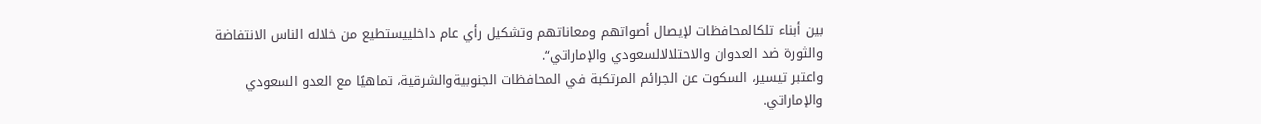بين أبناء تلكالمحافظات لإيصال أصواتهم ومعاناتهم وتشكيل رأي عام داخلييستطيع من خلاله الناس الانتفاضة والثورة ضد العدوان والاحتلالالسعودي والإماراتي“.
واعتبر تيسير، السكوت عن الجرائم المرتكبة في المحافظات الجنوبيةوالشرقية، تماهيًا مع العدو السعودي والإماراتي.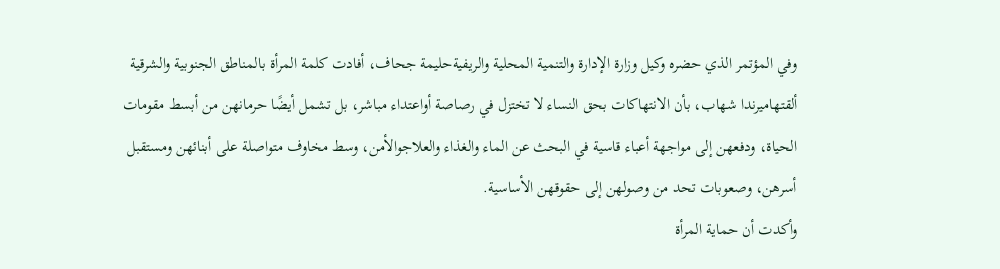وفي المؤتمر الذي حضره وكيل وزارة الإدارة والتنمية المحلية والريفيةحليمة جحاف، أفادت كلمة المرأة بالمناطق الجنوبية والشرقية ألقتهاميرندا شهاب، بأن الانتهاكات بحق النساء لا تختزل في رصاصة أواعتداء مباشر، بل تشمل أيضًا حرمانهن من أبسط مقومات الحياة، ودفعهن إلى مواجهة أعباء قاسية في البحث عن الماء والغذاء والعلاجوالأمن، وسط مخاوف متواصلة على أبنائهن ومستقبل أسرهن، وصعوبات تحد من وصولهن إلى حقوقهن الأساسية.
وأكدت أن حماية المرأة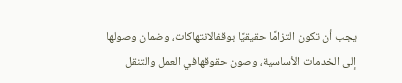يجب أن تكون التزامًا حقيقيًا بوقفالانتهاكات، وضمان وصولها إلى الخدمات الأساسية، وصون حقوقهافي العمل والتنقل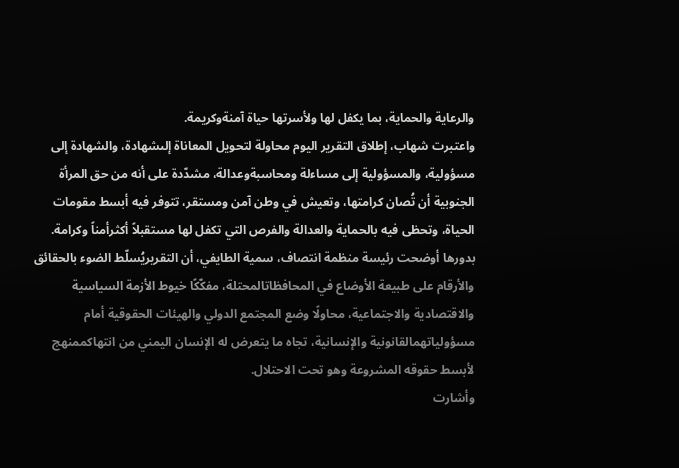والرعاية والحماية، بما يكفل لها ولأسرتها حياة آمنةوكريمة.
واعتبرت شهاب، إطلاق التقرير اليوم محاولة لتحويل المعاناة إلىشهادة، والشهادة إلى مسؤولية، والمسؤولية إلى مساءلة ومحاسبةوعدالة، مشدّدة على أنه من حق المرأة الجنوبية أن تُصان كرامتها، وتعيش في وطن آمن ومستقر، تتوفر فيه أبسط مقومات الحياة، وتحظى فيه بالحماية والعدالة والفرص التي تكفل لها مستقبلاً أكثرأمناً وكرامة.
بدورها أوضحت رئيسة منظمة انتصاف، سمية الطايفي، أن التقريريُسلّط الضوء بالحقائق والأرقام على طبيعة الأوضاع في المحافظاتالمحتلة، مفكّكًا خيوط الأزمة السياسية والاقتصادية والاجتماعية، محاولًا وضع المجتمع الدولي والهيئات الحقوقية أمام مسؤولياتهمالقانونية والإنسانية، تجاه ما يتعرض له الإنسان اليمني من انتهاكممنهج لأبسط حقوقه المشروعة وهو تحت الاحتلال.
وأشارت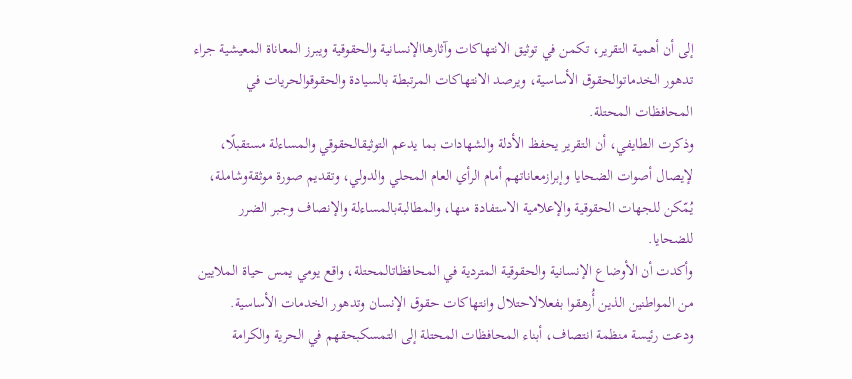إلى أن أهمية التقرير، تكمن في توثيق الانتهاكات وآثارهاالإنسانية والحقوقية ويبرز المعاناة المعيشية جراء تدهور الخدماتوالحقوق الأساسية، ويرصد الانتهاكات المرتبطة بالسيادة والحقوقوالحريات في المحافظات المحتلة.
وذكرت الطايفي، أن التقرير يحفظ الأدلة والشهادات بما يدعم التوثيقالحقوقي والمساءلة مستقبلًا، لإيصال أصوات الضحايا وإبرازمعاناتهم أمام الرأي العام المحلي والدولي، وتقديم صورة موثقةوشاملة، يُمّكن للجهات الحقوقية والإعلامية الاستفادة منها، والمطالبةبالمساءلة والإنصاف وجبر الضرر للضحايا.
وأكدت أن الأوضاع الإنسانية والحقوقية المتردية في المحافظاتالمحتلة، واقع يومي يمس حياة الملايين من المواطنين الذين أُرهقوا بفعلالاحتلال وانتهاكات حقوق الإنسان وتدهور الخدمات الأساسية.
ودعت رئيسة منظمة انتصاف، أبناء المحافظات المحتلة إلى التمسكبحقهم في الحرية والكرامة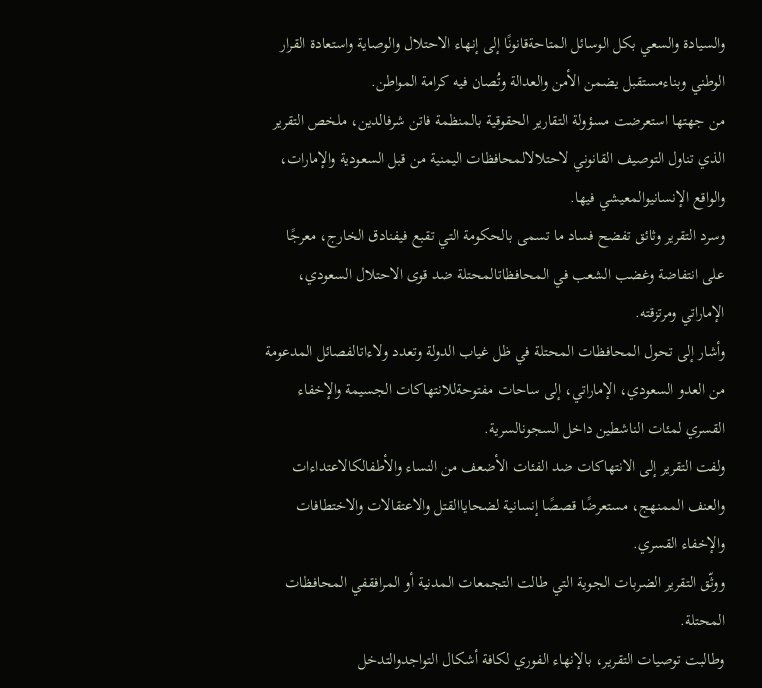والسيادة والسعي بكل الوسائل المتاحةقانونًا إلى إنهاء الاحتلال والوصاية واستعادة القرار الوطني وبناءمستقبل يضمن الأمن والعدالة وتُصان فيه كرامة المواطن.
من جهتها استعرضت مسؤولة التقارير الحقوقية بالمنظمة فاتن شرفالدين، ملخص التقرير الذي تناول التوصيف القانوني لاحتلالالمحافظات اليمنية من قبل السعودية والإمارات، والواقع الإنسانيوالمعيشي فيها.
وسرد التقرير وثائق تفضح فساد ما تسمى بالحكومة التي تقبع فيفنادق الخارج، معرجًا على انتفاضة وغضب الشعب في المحافظاتالمحتلة ضد قوى الاحتلال السعودي، الإماراتي ومرتزقته.
وأشار إلى تحول المحافظات المحتلة في ظل غياب الدولة وتعدد ولاءاتالفصائل المدعومة من العدو السعودي، الإماراتي، إلى ساحات مفتوحةللانتهاكات الجسيمة والإخفاء القسري لمئات الناشطين داخل السجونالسرية.
ولفت التقرير إلى الانتهاكات ضد الفئات الأضعف من النساء والأطفالكالاعتداءات والعنف الممنهج، مستعرضًا قصصًا إنسانية لضحاياالقتل والاعتقالات والاختطافات والإخفاء القسري.
ووثّق التقرير الضربات الجوية التي طالت التجمعات المدنية أو المرافقفي المحافظات المحتلة.
وطالبت توصيات التقرير، بالإنهاء الفوري لكافة أشكال التواجدوالتدخل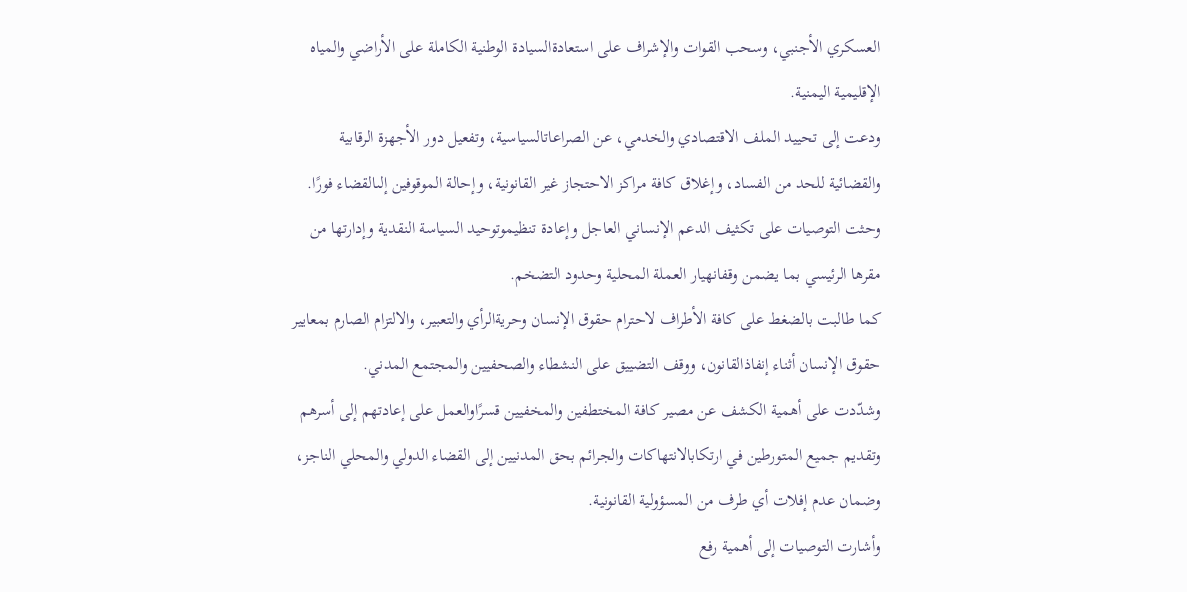العسكري الأجنبي، وسحب القوات والإشراف على استعادةالسيادة الوطنية الكاملة على الأراضي والمياه الإقليمية اليمنية.
ودعت إلى تحييد الملف الاقتصادي والخدمي، عن الصراعاتالسياسية، وتفعيل دور الأجهزة الرقابية والقضائية للحد من الفساد، وإغلاق كافة مراكز الاحتجاز غير القانونية، وإحالة الموقوفين إلىالقضاء فورًا.
وحثت التوصيات على تكثيف الدعم الإنساني العاجل وإعادة تنظيموتوحيد السياسة النقدية وإدارتها من مقرها الرئيسي بما يضمن وقفانهيار العملة المحلية وحدود التضخم.
كما طالبت بالضغط على كافة الأطراف لاحترام حقوق الإنسان وحريةالرأي والتعبير، والالتزام الصارم بمعايير حقوق الإنسان أثناء إنفاذالقانون، ووقف التضييق على النشطاء والصحفيين والمجتمع المدني.
وشدّدت على أهمية الكشف عن مصير كافة المختطفين والمخفيين قسرًاوالعمل على إعادتهم إلى أسرهم وتقديم جميع المتورطين في ارتكابالانتهاكات والجرائم بحق المدنيين إلى القضاء الدولي والمحلي الناجز، وضمان عدم إفلات أي طرف من المسؤولية القانونية.
وأشارت التوصيات إلى أهمية رفع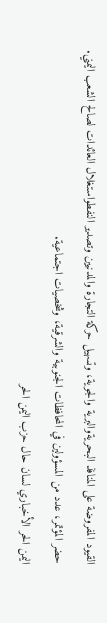القيود المفروضة على المنافذ البحريةوالبرية والجوية، وتسهيل حركة التجارة والمدنيين وتصدير النفطواستغلال العائدات لصالح الشعب اليمني.
حضر المؤتمر، عدد من المسؤولين في المحافظات الجنوبية والشرقية، وشخصيات اجتماعية.
اليمن الحر الأخباري لسان حال حزب اليمن الحر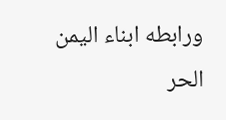ورابطه ابناء اليمن الحر